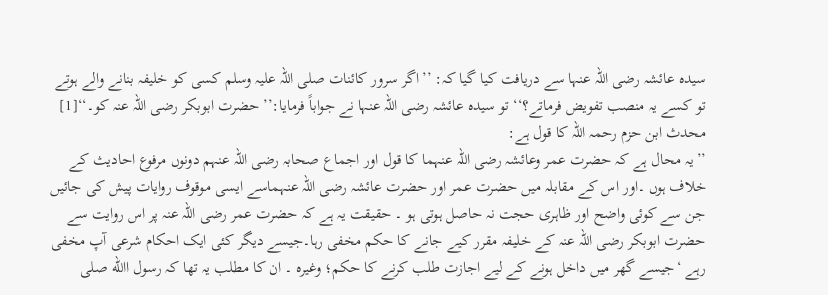سیدہ عائشہ رضی اللہ عنہا سے دریافت کیا گیا کہ: ’’اگر سرور کائنات صلی اللہ علیہ وسلم کسی کو خلیفہ بنانے والے ہوتے تو کسے یہ منصب تفویض فرماتے؟‘‘ تو سیدہ عائشہ رضی اللہ عنہا نے جواباً فرمایا:’’ حضرت ابوبکر رضی اللہ عنہ کو۔‘‘[1]
محدث ابن حزم رحمہ اللہ کا قول ہے:
’’یہ محال ہے کہ حضرت عمر وعائشہ رضی اللہ عنہما کا قول اور اجماع صحابہ رضی اللہ عنہم دونوں مرفوع احادیث کے خلاف ہوں ۔اور اس کے مقابلہ میں حضرت عمر اور حضرت عائشہ رضی اللہ عنہماسے ایسی موقوف روایات پیش کی جائیں جن سے کوئی واضح اور ظاہری حجت نہ حاصل ہوتی ہو ۔ حقیقت یہ ہے کہ حضرت عمر رضی اللہ عنہ پر اس روایت سے حضرت ابوبکر رضی اللہ عنہ کے خلیفہ مقرر کیے جانے کا حکم مخفی رہا۔جیسے دیگر کئی ایک احکام شرعی آپ مخفی رہے ‘جیسے گھر میں داخل ہونے کے لیے اجازت طلب کرنے کا حکم؛ وغیرہ ۔ ان کا مطلب یہ تھا کہ رسول االله صلی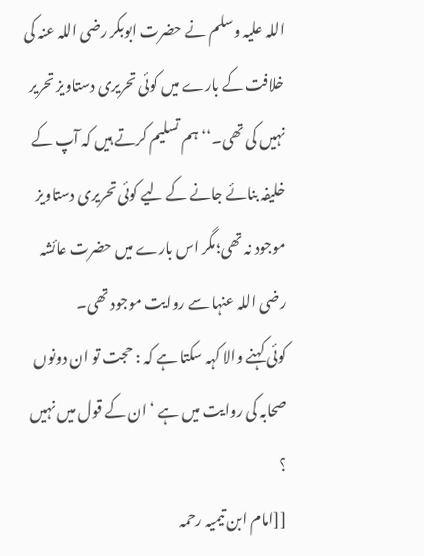اللہ علیہ وسلم نے حضرت ابوبکر رضی اللہ عنہ کی خلافت کے بارے میں کوئی تحریری دستاویز تحریر نہیں کی تھی۔‘‘ہم تسلیم کرتے ہیں کہ آپ کے خلیفہ بنائے جانے کے لیے کوئی تحریری دستاویز موجود نہ تھی؛مگر اس بارے میں حضرت عائشہ رضی اللہ عنہا سے روایت موجود تھی۔
کوئی کہنے والا کہہ سکتا ہے کہ : حجت تو ان دونوں صحابہ کی روایت میں ہے ‘ ان کے قول میں نہیں ؟
[[امام ابن تیمیہ رحمہ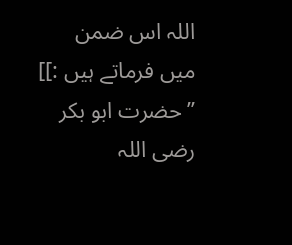اللہ اس ضمن میں فرماتے ہیں :]]
’’حضرت ابو بکر رضی اللہ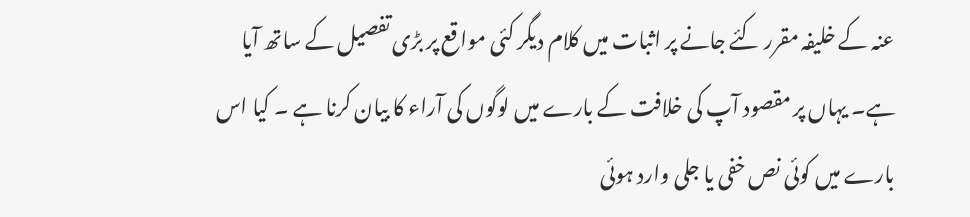عنہ کے خلیفہ مقرر کئے جانے پر اثبات میں کلام دیگر کئی مواقع پر بڑی تفصیل کے ساتھ آیا ہے۔ یہاں پر مقصود آپ کی خلافت کے بارے میں لوگوں کی آراء کا بیان کرنا ہے ۔ کیا اس بارے میں کوئی نص خفی یا جلی وارد ہوئی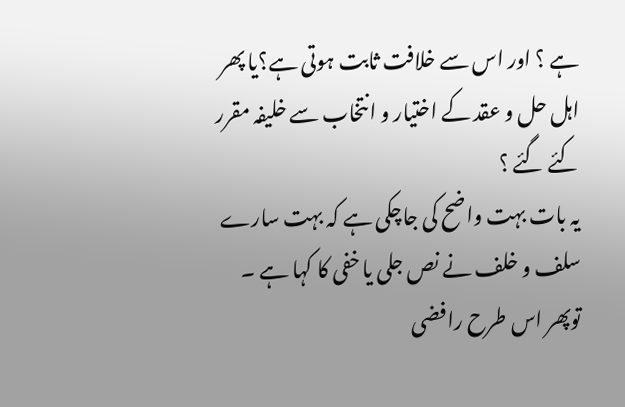ہے ؟ اور اس سے خلافت ثابت ہوتی ہے؟یا پھر اہل حل و عقد کے اختیار و انتخاب سے خلیفہ مقرر کئے گئے ؟
یہ بات بہت واضح کی جاچکی ہے کہ بہت سارے سلف و خلف نے نص جلی یا خفی کا کہا ہے ۔ توپھر اس طرح رافضی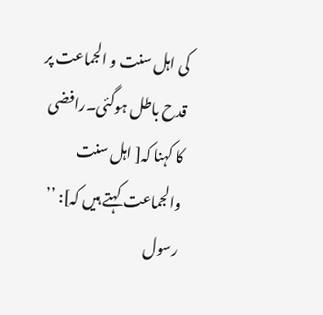کی اہل سنت و الجماعت پر قدح باطل ہوگئی۔رافضی کا کہنا کہ[ اہل سنت والجماعت کہتے ہیں کہ]: ’’ رسول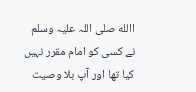االله صلی اللہ علیہ وسلم نے کسی کو امام مقرر نہیں کیا تھا اور آپ بلا وصیت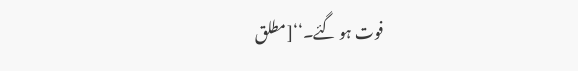فوت ہو گئے۔‘‘[مطلق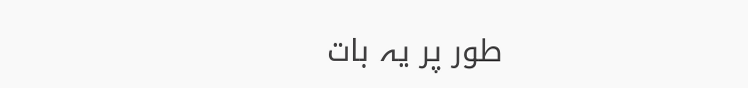طور پر یہ بات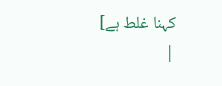کہنا غلط ہے]
|